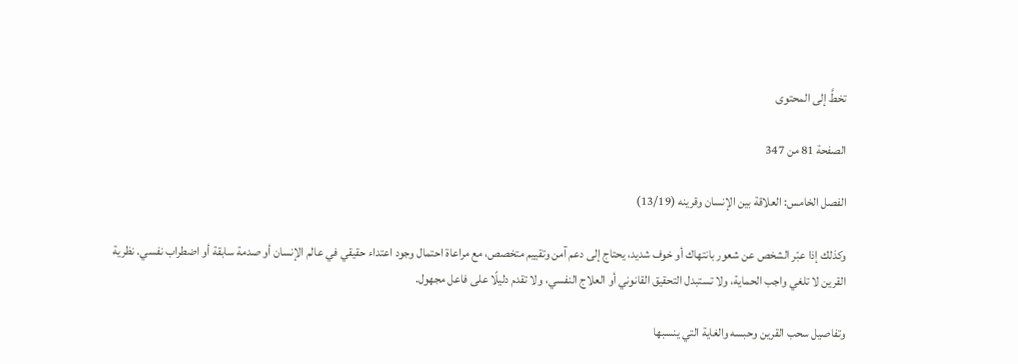تخطَّ إلى المحتوى

الصفحة 81 من 347

الفصل الخامس: العلاقة بين الإنسان وقرينه (13/19)

وكذلك إذا عبّر الشخص عن شعور بانتهاك أو خوف شديد، يحتاج إلى دعم آمن وتقييم متخصص، مع مراعاة احتمال وجود اعتداء حقيقي في عالم الإنسان أو صدمة سابقة أو اضطراب نفسي. نظرية القرين لا تلغي واجب الحماية، ولا تستبدل التحقيق القانوني أو العلاج النفسي، ولا تقدم دليلًا على فاعل مجهول.

وتفاصيل سحب القرين وحبسه والغاية التي ينسبها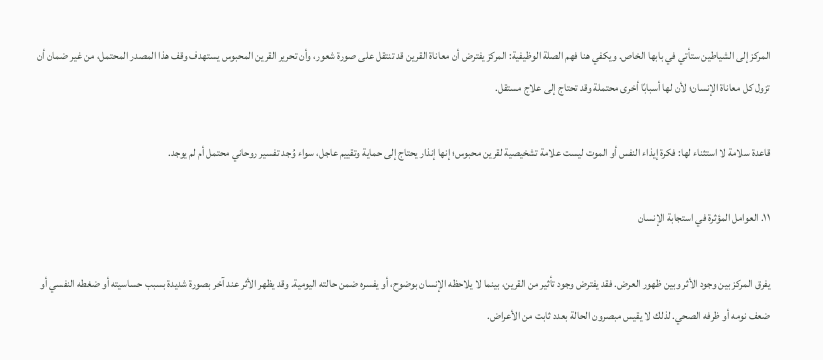المركز إلى الشياطين ستأتي في بابها الخاص. ويكفي هنا فهم الصلة الوظيفية: المركز يفترض أن معاناة القرين قد تنتقل على صورة شعور، وأن تحرير القرين المحبوس يستهدف وقف هذا المصدر المحتمل، من غير ضمان أن تزول كل معاناة الإنسان؛ لأن لها أسبابًا أخرى محتملة وقد تحتاج إلى علاج مستقل.

قاعدة سلامة لا استثناء لها: فكرة إيذاء النفس أو الموت ليست علامة تشخيصية لقرين محبوس؛ إنها إنذار يحتاج إلى حماية وتقييم عاجل، سواء وُجد تفسير روحاني محتمل أم لم يوجد.

١١. العوامل المؤثرة في استجابة الإنسان

يفرق المركز بين وجود الأثر وبين ظهور العرض. فقد يفترض وجود تأثير من القرين، بينما لا يلاحظه الإنسان بوضوح، أو يفسره ضمن حالته اليومية. وقد يظهر الأثر عند آخر بصورة شديدة بسبب حساسيته أو ضغطه النفسي أو ضعف نومه أو ظرفه الصحي. لذلك لا يقيس مبصرون الحالة بعدد ثابت من الأعراض.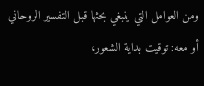ومن العوامل التي ينبغي بحثها قبل التفسير الروحاني أو معه: توقيت بداية الشعور،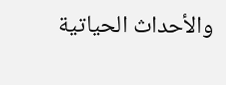والأحداث الحياتية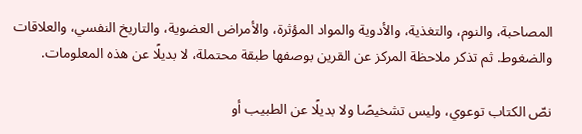المصاحبة، والنوم، والتغذية، والأدوية والمواد المؤثرة، والأمراض العضوية، والتاريخ النفسي، والعلاقات والضغوط. ثم تذكر ملاحظة المركز عن القرين بوصفها طبقة محتملة، لا بديلًا عن هذه المعلومات.

نصّ الكتاب توعوي، وليس تشخيصًا ولا بديلًا عن الطبيب أو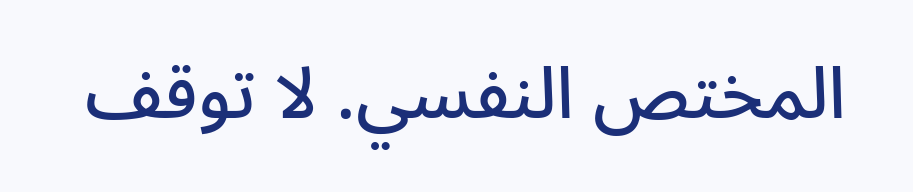المختص النفسي. لا توقف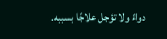دواءً ولا تؤجل علاجًا بسببه.